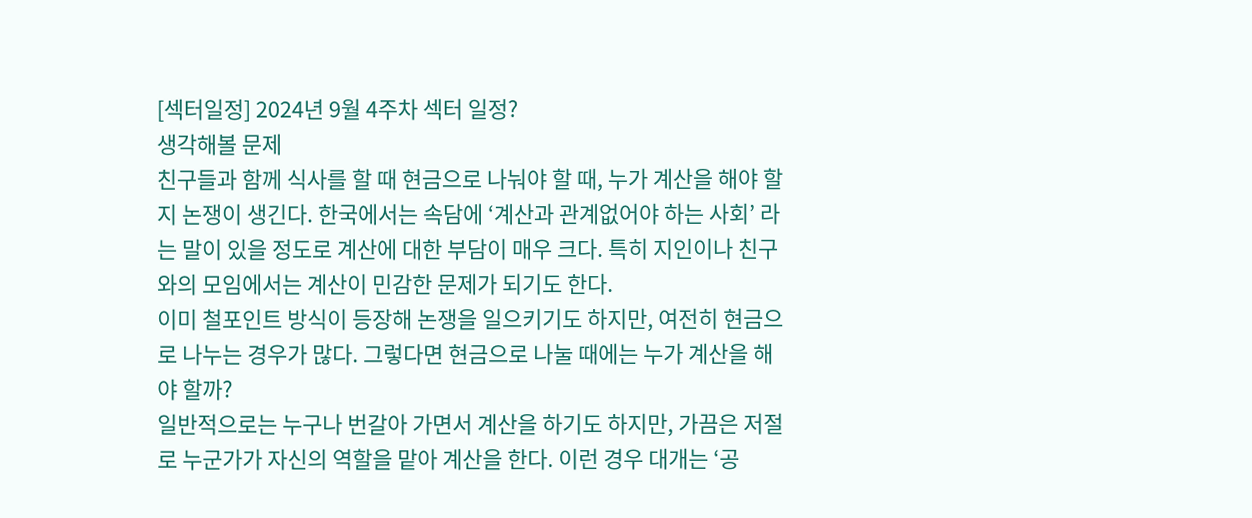[섹터일정] 2024년 9월 4주차 섹터 일정?
생각해볼 문제
친구들과 함께 식사를 할 때 현금으로 나눠야 할 때, 누가 계산을 해야 할지 논쟁이 생긴다. 한국에서는 속담에 ‘계산과 관계없어야 하는 사회’ 라는 말이 있을 정도로 계산에 대한 부담이 매우 크다. 특히 지인이나 친구와의 모임에서는 계산이 민감한 문제가 되기도 한다.
이미 철포인트 방식이 등장해 논쟁을 일으키기도 하지만, 여전히 현금으로 나누는 경우가 많다. 그렇다면 현금으로 나눌 때에는 누가 계산을 해야 할까?
일반적으로는 누구나 번갈아 가면서 계산을 하기도 하지만, 가끔은 저절로 누군가가 자신의 역할을 맡아 계산을 한다. 이런 경우 대개는 ‘공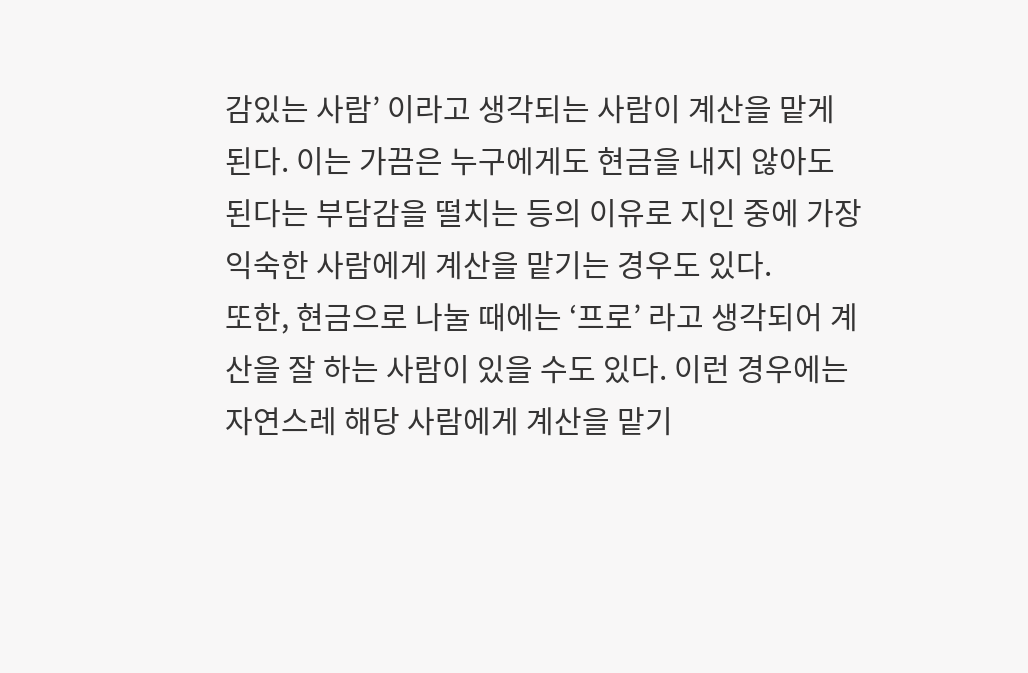감있는 사람’ 이라고 생각되는 사람이 계산을 맡게 된다. 이는 가끔은 누구에게도 현금을 내지 않아도 된다는 부담감을 떨치는 등의 이유로 지인 중에 가장 익숙한 사람에게 계산을 맡기는 경우도 있다.
또한, 현금으로 나눌 때에는 ‘프로’ 라고 생각되어 계산을 잘 하는 사람이 있을 수도 있다. 이런 경우에는 자연스레 해당 사람에게 계산을 맡기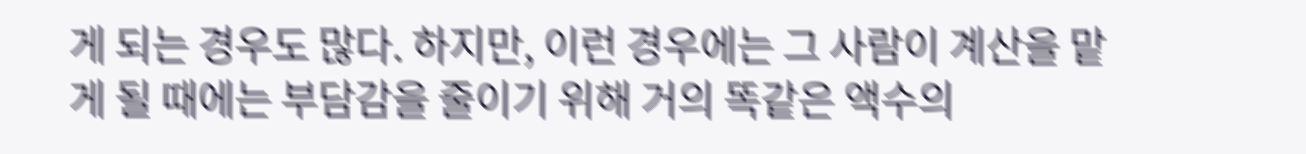게 되는 경우도 많다. 하지만, 이런 경우에는 그 사람이 계산을 맡게 될 때에는 부담감을 줄이기 위해 거의 똑같은 액수의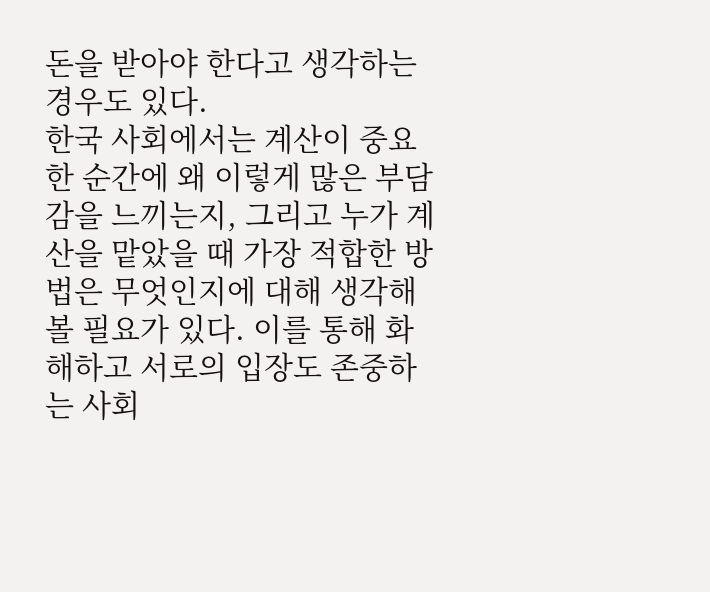돈을 받아야 한다고 생각하는 경우도 있다.
한국 사회에서는 계산이 중요한 순간에 왜 이렇게 많은 부담감을 느끼는지, 그리고 누가 계산을 맡았을 때 가장 적합한 방법은 무엇인지에 대해 생각해볼 필요가 있다. 이를 통해 화해하고 서로의 입장도 존중하는 사회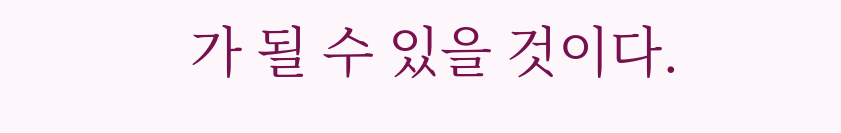가 될 수 있을 것이다.